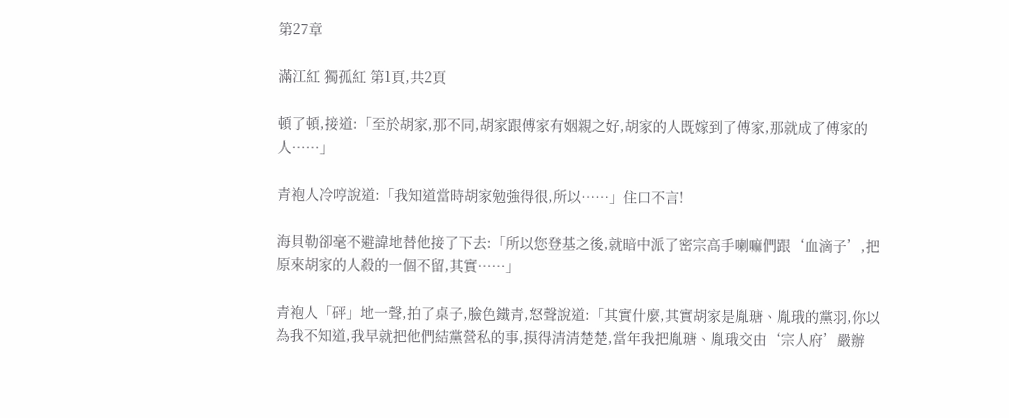第27章

滿江紅 獨孤紅 第1頁,共2頁

頓了頓,接道:「至於胡家,那不同,胡家跟傅家有姻親之好,胡家的人既嫁到了傅家,那就成了傅家的人……」

青袍人冷哼說道:「我知道當時胡家勉強得很,所以……」住口不言!

海貝勒卻毫不避諱地替他接了下去:「所以您登基之後,就暗中派了密宗高手喇嘛們跟‘血滴子’,把原來胡家的人殺的一個不留,其實……」

青袍人「砰」地一聲,拍了桌子,臉色鐵青,怒聲說道:「其實什麼,其實胡家是胤瑭、胤珴的黨羽,你以為我不知道,我早就把他們結黨營私的事,摸得清清楚楚,當年我把胤瑭、胤珴交由‘宗人府’嚴辦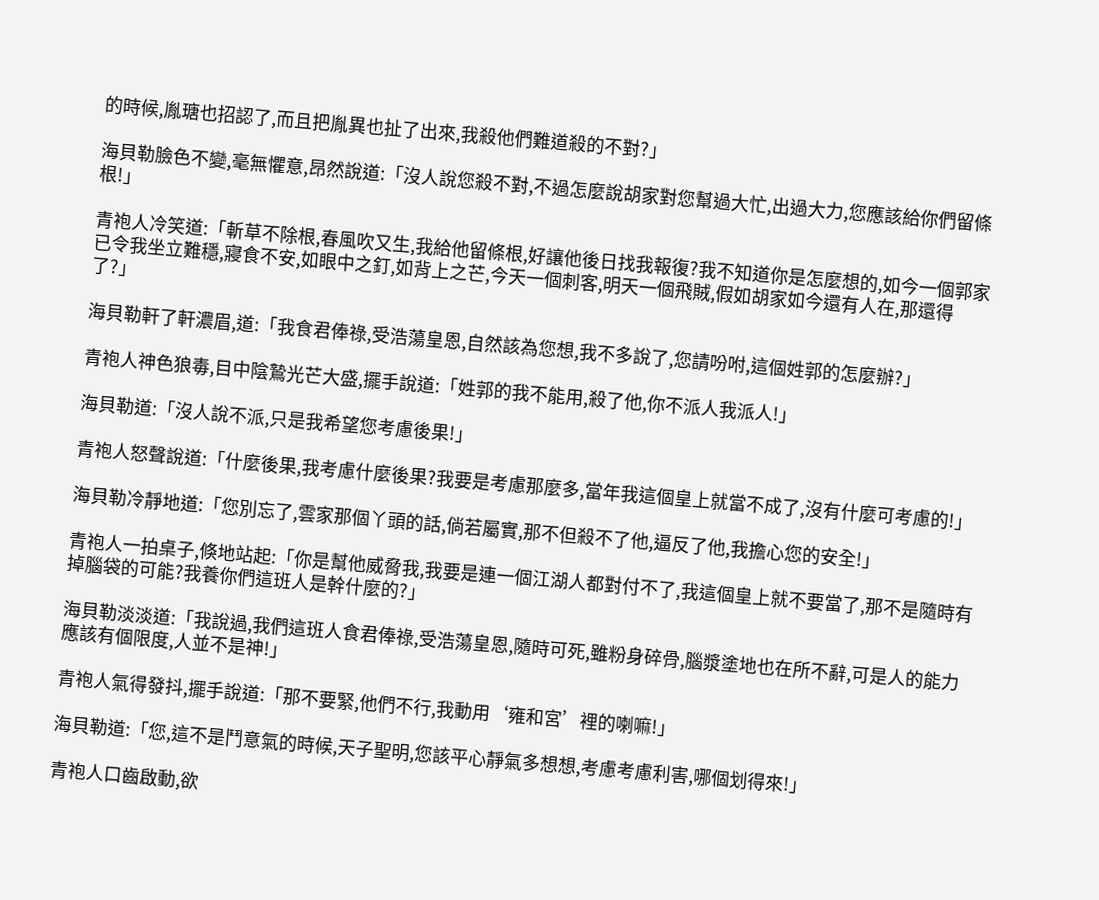的時候,胤瑭也招認了,而且把胤異也扯了出來,我殺他們難道殺的不對?」

海貝勒臉色不變,毫無懼意,昂然說道:「沒人說您殺不對,不過怎麼說胡家對您幫過大忙,出過大力,您應該給你們留條根!」

青袍人冷笑道:「斬草不除根,春風吹又生,我給他留條根,好讓他後日找我報復?我不知道你是怎麼想的,如今一個郭家已令我坐立難穩,寢食不安,如眼中之釘,如背上之芒,今天一個刺客,明天一個飛賊,假如胡家如今還有人在,那還得了?」

海貝勒軒了軒濃眉,道:「我食君俸祿,受浩蕩皇恩,自然該為您想,我不多說了,您請吩咐,這個姓郭的怎麼辦?」

青袍人神色狼毒,目中陰鷙光芒大盛,擺手說道:「姓郭的我不能用,殺了他,你不派人我派人!」

海貝勒道:「沒人說不派,只是我希望您考慮後果!」

青袍人怒聲說道:「什麼後果,我考慮什麼後果?我要是考慮那麼多,當年我這個皇上就當不成了,沒有什麼可考慮的!」

海貝勒冷靜地道:「您別忘了,雲家那個丫頭的話,倘若屬實,那不但殺不了他,逼反了他,我擔心您的安全!」

青袍人一拍桌子,倏地站起:「你是幫他威脅我,我要是連一個江湖人都對付不了,我這個皇上就不要當了,那不是隨時有掉腦袋的可能?我養你們這班人是幹什麼的?」

海貝勒淡淡道:「我說過,我們這班人食君俸祿,受浩蕩皇恩,隨時可死,雖粉身碎骨,腦漿塗地也在所不辭,可是人的能力應該有個限度,人並不是神!」

青袍人氣得發抖,擺手說道:「那不要緊,他們不行,我動用‘雍和宮’裡的喇嘛!」

海貝勒道:「您,這不是鬥意氣的時候,天子聖明,您該平心靜氣多想想,考慮考慮利害,哪個划得來!」

青袍人口齒啟動,欲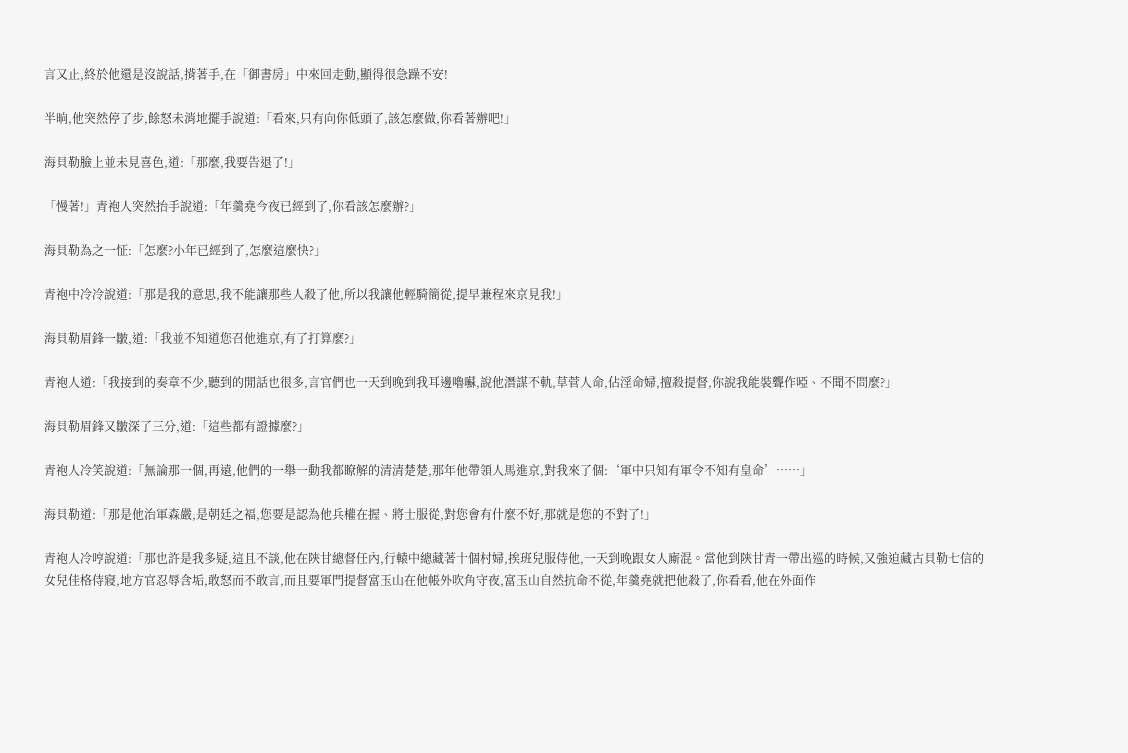言又止,終於他還是沒說話,揹著手,在「御書房」中來回走動,顯得很急躁不安!

半晌,他突然停了步,餘怒未消地擺手說道:「看來,只有向你低頭了,該怎麼做,你看著辦吧!」

海貝勒臉上並未見喜色,道:「那麼,我要告退了!」

「慢著!」青袍人突然抬手說道:「年羹堯今夜已經到了,你看該怎麼辦?」

海貝勒為之一怔:「怎麼?小年已經到了,怎麼這麼快?」

青袍中冷冷說道:「那是我的意思,我不能讓那些人殺了他,所以我讓他輕騎簡從,提早兼程來京見我!」

海貝勒眉鋒一皺,道:「我並不知道您召他進京,有了打算麼?」

青袍人道:「我接到的奏章不少,聽到的閒話也很多,言官們也一天到晚到我耳邊嚕囌,說他潛謀不軌,草菅人命,佔淫命婦,擅殺提督,你說我能裝聾作啞、不聞不問麼?」

海貝勒眉鋒又皺深了三分,道:「這些都有證據麼?」

青袍人冷笑說道:「無論那一個,再遠,他們的一舉一動我都瞭解的清清楚楚,那年他帶領人馬進京,對我來了個:‘軍中只知有軍令不知有皇命’……」

海貝勒道:「那是他治軍森嚴,是朝廷之褔,您要是認為他兵權在握、將士服從,對您會有什麼不好,那就是您的不對了!」

青袍人冷哼說道:「那也許是我多疑,這且不談,他在陝甘總督任內,行轅中總藏著十個村婦,挨班兒服侍他,一天到晚跟女人廝混。當他到陝甘青一帶出巡的時候,又強迫藏古貝勒七信的女兒佳格侍寢,地方官忍辱含垢,敢怒而不敢言,而且要軍門提督富玉山在他帳外吹角守夜,富玉山自然抗命不從,年羹堯就把他殺了,你看看,他在外面作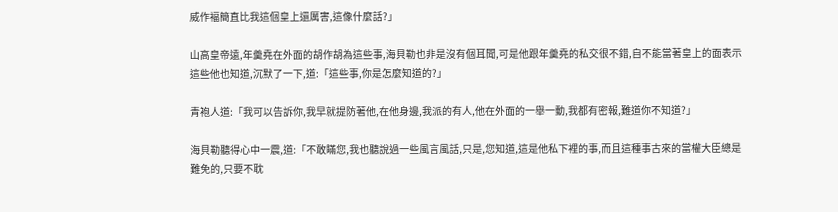威作褔簡直比我這個皇上還厲害,這像什麼話?」

山高皇帝遠,年羹堯在外面的胡作胡為這些事,海貝勒也非是沒有個耳聞,可是他跟年羹堯的私交很不錯,自不能當著皇上的面表示這些他也知道,沉默了一下,道:「這些事,你是怎麼知道的?」

青袍人道:「我可以告訴你,我早就提防著他,在他身邊,我派的有人,他在外面的一舉一動,我都有密報,難道你不知道?」

海貝勒聽得心中一震,道:「不敢瞞您,我也聽說過一些風言風話,只是,您知道,這是他私下裡的事,而且這種事古來的當權大臣總是難免的,只要不耽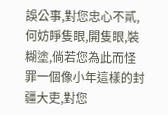誤公事,對您忠心不貳,何妨睜隻眼,開隻眼,裝糊塗,倘若您為此而怪罪一個像小年這樣的封疆大吏,對您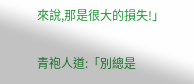來說,那是很大的損失!」

青袍人道:「別總是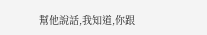幫他說話,我知道,你跟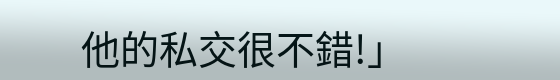他的私交很不錯!」